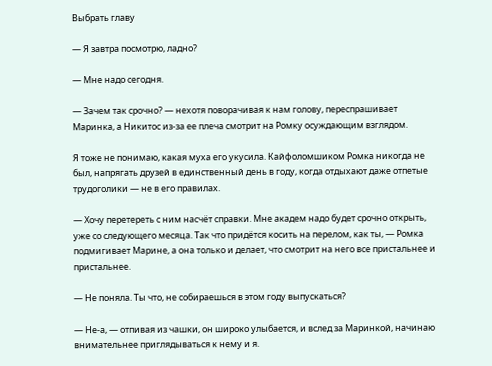Выбрать главу

— Я завтра посмотрю, ладно?

— Мне надо сегодня.

— Зачем так срочно? — нехотя поворачивая к нам голову, переспрашивает Маринка, а Никитос из-за ее плеча смотрит на Ромку осуждающим взглядом.

Я тоже не понимаю, какая муха его укусила. Кайфоломшиком Ромка никогда не был, напрягать друзей в единственный день в году, когда отдыхают даже отпетые трудоголики — не в его правилах.

— Хочу перетереть с ним насчёт справки. Мне академ надо будет срочно открыть, уже со следующего месяца. Так что придётся косить на перелом, как ты, — Ромка подмигивает Марине, а она только и делает, что смотрит на него все пристальнее и пристальнее.

— Не поняла. Ты что, не собираешься в этом году выпускаться?

— Не-а, — отпивая из чашки, он широко улыбается, и вслед за Маринкой, начинаю внимательнее приглядываться к нему и я.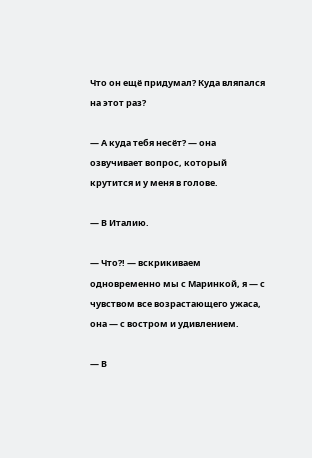Что он ещё придумал? Куда вляпался на этот раз?

— А куда тебя несёт? — она озвучивает вопрос, который крутится и у меня в голове.

— В Италию.

— Что?! — вскрикиваем одновременно мы с Маринкой, я — с чувством все возрастающего ужаса, она — с востром и удивлением.

— В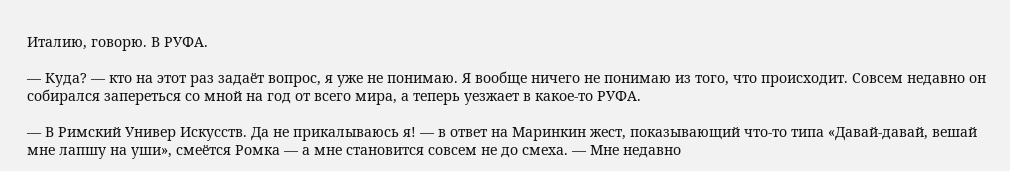Италию, говорю. В РУФА.

— Куда? — кто на этот раз задаёт вопрос, я уже не понимаю. Я вообще ничего не понимаю из того, что происходит. Совсем недавно он собирался запереться со мной на год от всего мира, а теперь уезжает в какое-то РУФА.

— В Римский Универ Искусств. Да не прикалываюсь я! — в ответ на Маринкин жест, показывающий что-то типа «Давай-давай, вешай мне лапшу на уши», смеётся Ромка — а мне становится совсем не до смеха. — Мне недавно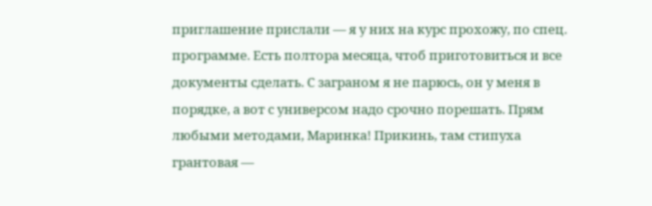приглашение прислали — я у них на курс прохожу, по спец. программе. Есть полтора месяца, чтоб приготовиться и все документы сделать. С заграном я не парюсь, он у меня в порядке, а вот с универсом надо срочно порешать. Прям любыми методами, Маринка! Прикинь, там стипуха грантовая —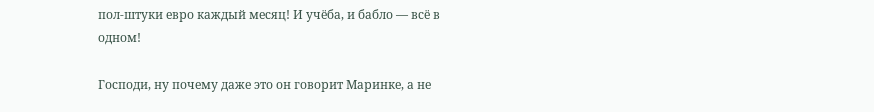пол-штуки евро каждый месяц! И учёба, и бабло — всё в одном!

Господи, ну почему даже это он говорит Маринке, а не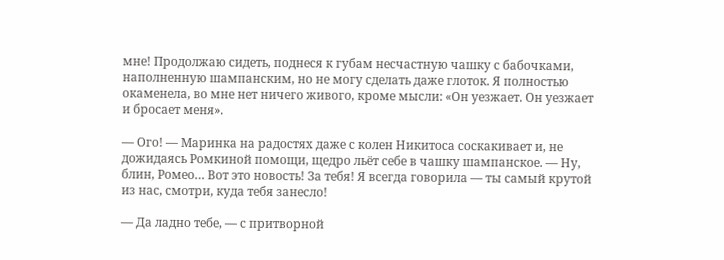мне! Продолжаю сидеть, поднеся к губам несчастную чашку с бабочками, наполненную шампанским, но не могу сделать даже глоток. Я полностью окаменела, во мне нет ничего живого, кроме мысли: «Он уезжает. Он уезжает и бросает меня».

— Ого! — Маринка на радостях даже с колен Никитоса соскакивает и, не дожидаясь Ромкиной помощи, щедро льёт себе в чашку шампанское. — Ну, блин, Ромео… Вот это новость! За тебя! Я всегда говорила — ты самый крутой из нас, смотри, куда тебя занесло!

— Да ладно тебе, — с притворной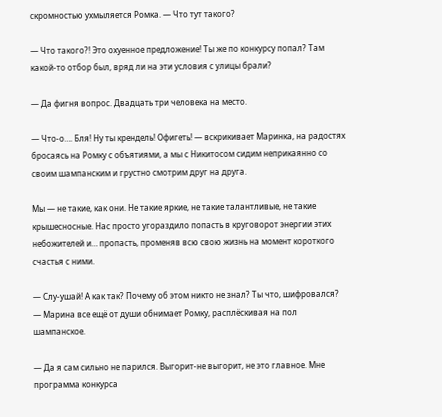скромностью ухмыляется Ромка. — Что тут такого?

— Что такого?! Это охуенное предложение! Ты же по конкурсу попал? Там какой-то отбор был, вряд ли на эти условия с улицы брали?

— Да фигня вопрос. Двадцать три человека на место.

— Что-о…. Бля! Ну ты крендель! Офигеть! — вскрикивает Маринка, на радостях бросаясь на Ромку с объятиями, а мы с Никитосом сидим неприкаянно со своим шампанским и грустно смотрим друг на друга.

Мы — не такие, как они. Не такие яркие, не такие талантливые, не такие крышесносные. Нас просто угораздило попасть в круговорот энергии этих небожителей и… пропасть, променяв всю свою жизнь на момент короткого счастья с ними.

— Слу-ушай! А как так? Почему об этом никто не знал? Ты что, шифровался? — Марина все ещё от души обнимает Ромку, расплёскивая на пол шампанское.

— Да я сам сильно не парился. Выгорит-не выгорит, не это главное. Мне программа конкурса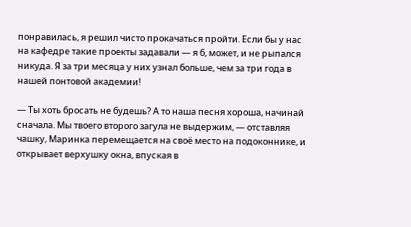понравилась, я решил чисто прокачаться пройти. Если бы у нас на кафедре такие проекты задавали — я б, может, и не рыпался никуда. Я за три месяца у них узнал больше, чем за три года в нашей понтовой академии!

— Ты хоть бросать не будешь? А то наша песня хороша, начинай сначала. Мы твоего второго загула не выдержим, — отставляя чашку, Маринка перемещается на своё место на подоконнике, и открывает верхушку окна, впуская в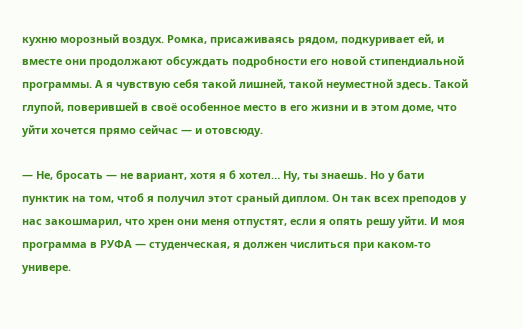кухню морозный воздух. Ромка, присаживаясь рядом, подкуривает ей, и вместе они продолжают обсуждать подробности его новой стипендиальной программы. А я чувствую себя такой лишней, такой неуместной здесь. Такой глупой, поверившей в своё особенное место в его жизни и в этом доме, что уйти хочется прямо сейчас — и отовсюду.

— Не, бросать — не вариант, хотя я б хотел… Ну, ты знаешь. Но у бати пунктик на том, чтоб я получил этот сраный диплом. Он так всех преподов у нас закошмарил, что хрен они меня отпустят, если я опять решу уйти. И моя программа в РУФА — студенческая, я должен числиться при каком-то универе.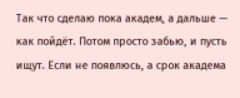Так что сделаю пока академ, а дальше — как пойдёт. Потом просто забью, и пусть ищут. Если не появлюсь, а срок академа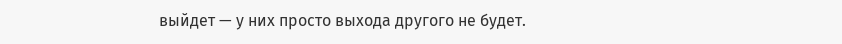выйдет — у них просто выхода другого не будет.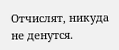Отчислят, никуда не денутся.